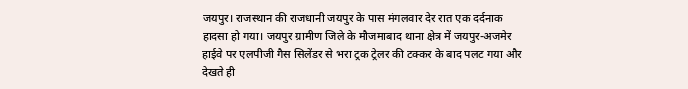जयपुर। राजस्थान की राजधानी जयपुर के पास मंगलवार देर रात एक दर्दनाक हादसा हो गया। जयपुर ग्रामीण जिले के मौजमाबाद थाना क्षेत्र में जयपुर-अजमेर हाईवे पर एलपीजी गैस सिलेंडर से भरा ट्रक ट्रेलर की टक्कर के बाद पलट गया और देखते ही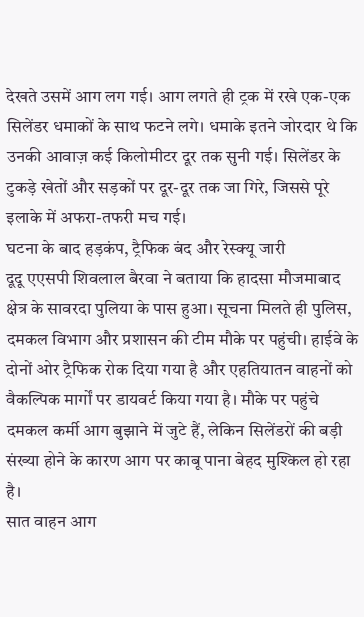देखते उसमें आग लग गई। आग लगते ही ट्रक में रखे एक-एक सिलेंडर धमाकों के साथ फटने लगे। धमाके इतने जोरदार थे कि उनकी आवाज़ कई किलोमीटर दूर तक सुनी गई। सिलेंडर के टुकड़े खेतों और सड़कों पर दूर-दूर तक जा गिरे, जिससे पूरे इलाके में अफरा-तफरी मच गई।
घटना के बाद हड़कंप, ट्रैफिक बंद और रेस्क्यू जारी
दूदू एएसपी शिवलाल बैरवा ने बताया कि हादसा मौजमाबाद क्षेत्र के सावरदा पुलिया के पास हुआ। सूचना मिलते ही पुलिस, दमकल विभाग और प्रशासन की टीम मौके पर पहुंची। हाईवे के दोनों ओर ट्रैफिक रोक दिया गया है और एहतियातन वाहनों को वैकल्पिक मार्गों पर डायवर्ट किया गया है। मौके पर पहुंचे दमकल कर्मी आग बुझाने में जुटे हैं, लेकिन सिलेंडरों की बड़ी संख्या होने के कारण आग पर काबू पाना बेहद मुश्किल हो रहा है।
सात वाहन आग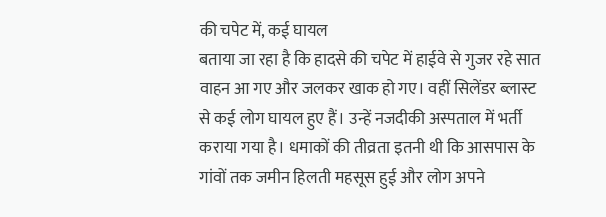की चपेट में, कई घायल
बताया जा रहा है कि हादसे की चपेट में हाईवे से गुजर रहे सात वाहन आ गए और जलकर खाक हो गए। वहीं सिलेंडर ब्लास्ट से कई लोग घायल हुए हैं। उन्हें नजदीकी अस्पताल में भर्ती कराया गया है। धमाकों की तीव्रता इतनी थी कि आसपास के गांवों तक जमीन हिलती महसूस हुई और लोग अपने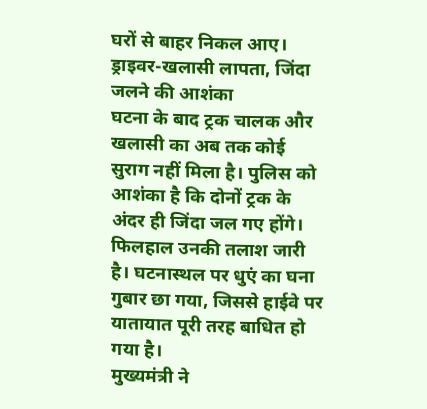घरों से बाहर निकल आए।
ड्राइवर-खलासी लापता, जिंदा जलने की आशंका
घटना के बाद ट्रक चालक और खलासी का अब तक कोई सुराग नहीं मिला है। पुलिस को आशंका है कि दोनों ट्रक के अंदर ही जिंदा जल गए होंगे। फिलहाल उनकी तलाश जारी है। घटनास्थल पर धुएं का घना गुबार छा गया, जिससे हाईवे पर यातायात पूरी तरह बाधित हो गया है।
मुख्यमंत्री ने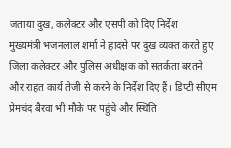जताया दुख, कलेक्टर और एसपी को दिए निर्देश
मुख्यमंत्री भजनलाल शर्मा ने हादसे पर दुख व्यक्त करते हुए जिला कलेक्टर और पुलिस अधीक्षक को सतर्कता बरतने और राहत कार्य तेजी से करने के निर्देश दिए हैं। डिप्टी सीएम प्रेमचंद बैरवा भी मौके पर पहुंचे और स्थिति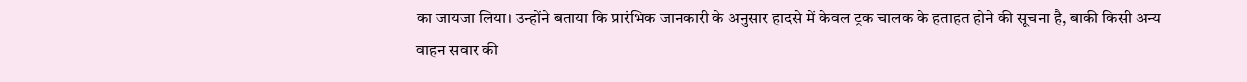का जायजा लिया। उन्होंने बताया कि प्रारंभिक जानकारी के अनुसार हादसे में केवल ट्रक चालक के हताहत होने की सूचना है, बाकी किसी अन्य वाहन सवार की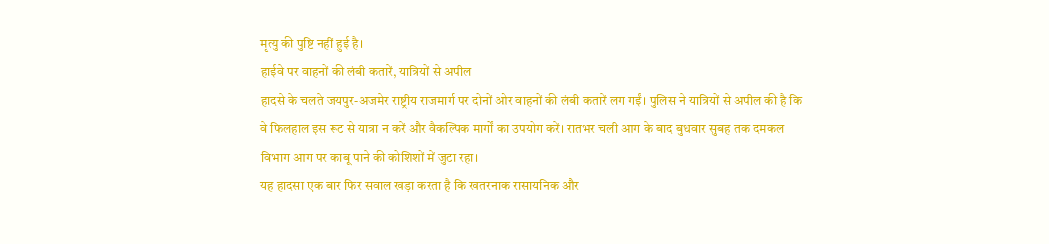मृत्यु की पुष्टि नहीं हुई है।
हाईवे पर वाहनों की लंबी कतारें, यात्रियों से अपील
हादसे के चलते जयपुर-अजमेर राष्ट्रीय राजमार्ग पर दोनों ओर वाहनों की लंबी कतारें लग गईं। पुलिस ने यात्रियों से अपील की है कि वे फिलहाल इस रूट से यात्रा न करें और वैकल्पिक मार्गों का उपयोग करें। रातभर चली आग के बाद बुधवार सुबह तक दमकल विभाग आग पर काबू पाने की कोशिशों में जुटा रहा।
यह हादसा एक बार फिर सवाल खड़ा करता है कि खतरनाक रासायनिक और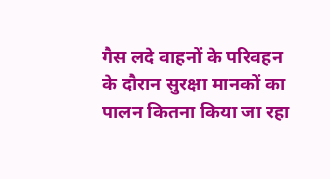गैस लदे वाहनों के परिवहन के दौरान सुरक्षा मानकों का पालन कितना किया जा रहा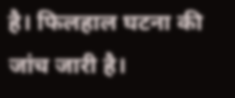है। फिलहाल घटना की जांच जारी है।